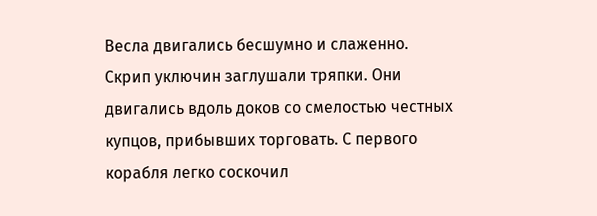Весла двигались бесшумно и слаженно. Скрип уключин заглушали тряпки. Они двигались вдоль доков со смелостью честных купцов, прибывших торговать. С первого корабля легко соскочил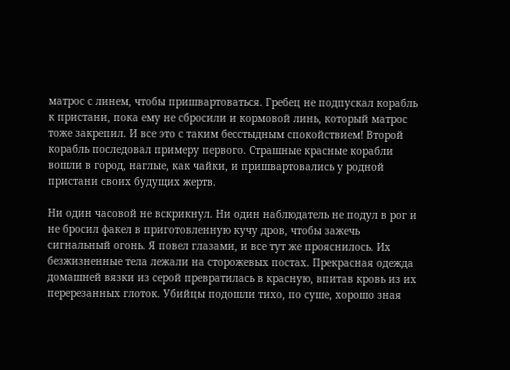матрос с линем, чтобы пришвартоваться. Гребец не подпускал корабль к пристани, пока ему не сбросили и кормовой линь, который матрос тоже закрепил. И все это с таким бесстыдным спокойствием! Второй корабль последовал примеру первого. Страшные красные корабли вошли в город, наглые, как чайки, и пришвартовались у родной пристани своих будущих жертв.

Ни один часовой не вскрикнул. Ни один наблюдатель не подул в рог и не бросил факел в приготовленную кучу дров, чтобы зажечь сигнальный огонь. Я повел глазами, и все тут же прояснилось. Их безжизненные тела лежали на сторожевых постах. Прекрасная одежда домашней вязки из серой превратилась в красную, впитав кровь из их перерезанных глоток. Убийцы подошли тихо, по суше, хорошо зная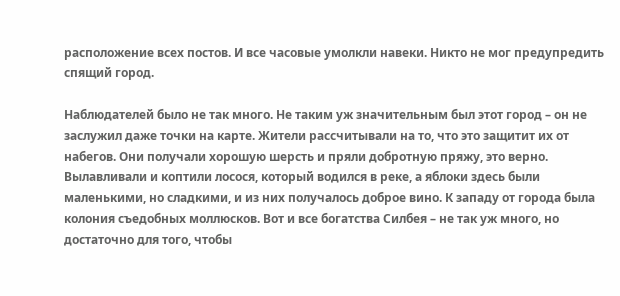расположение всех постов. И все часовые умолкли навеки. Никто не мог предупредить спящий город.

Наблюдателей было не так много. Не таким уж значительным был этот город – он не заслужил даже точки на карте. Жители рассчитывали на то, что это защитит их от набегов. Они получали хорошую шерсть и пряли добротную пряжу, это верно. Вылавливали и коптили лосося, который водился в реке, а яблоки здесь были маленькими, но сладкими, и из них получалось доброе вино. К западу от города была колония съедобных моллюсков. Вот и все богатства Силбея – не так уж много, но достаточно для того, чтобы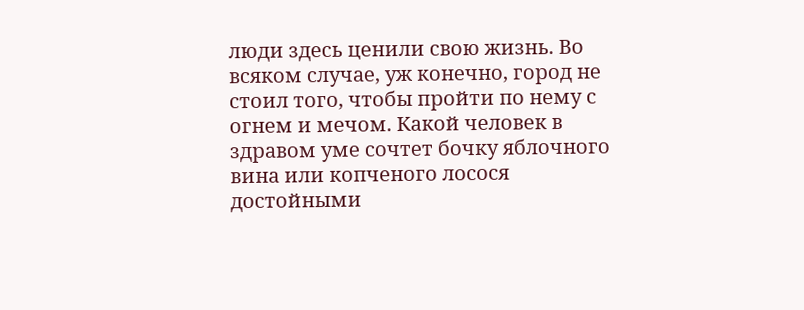люди здесь ценили свою жизнь. Во всяком случае, уж конечно, город не стоил того, чтобы пройти по нему с огнем и мечом. Какой человек в здравом уме сочтет бочку яблочного вина или копченого лосося достойными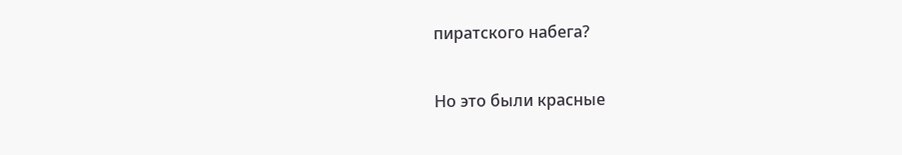пиратского набега?

Но это были красные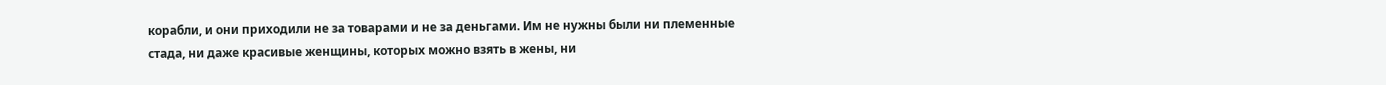корабли, и они приходили не за товарами и не за деньгами. Им не нужны были ни племенные стада, ни даже красивые женщины, которых можно взять в жены, ни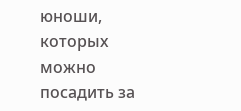юноши, которых можно посадить за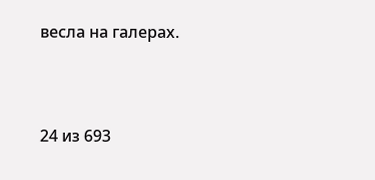весла на галерах.



24 из 693